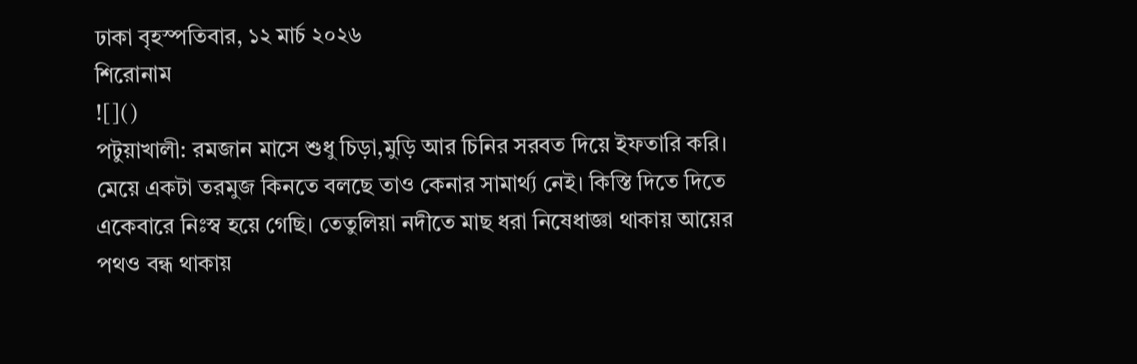ঢাকা বৃহস্পতিবার, ১২ মার্চ ২০২৬
শিরোনাম
![]()
পটুয়াখালী: রমজান মাসে শুধু চিড়া,মুড়ি আর চিনির সরবত দিয়ে ইফতারি করি। মেয়ে একটা তরমুজ কিনতে বলছে তাও কেনার সামার্থ্য নেই। কিস্তি দিতে দিতে একেবারে নিঃস্ব হয়ে গেছি। তেতুলিয়া নদীতে মাছ ধরা নিষেধাজ্ঞা থাকায় আয়ের পথও বন্ধ থাকায়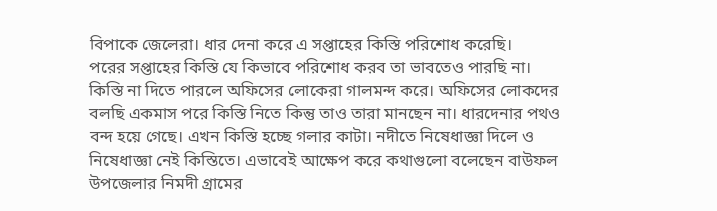বিপাকে জেলেরা। ধার দেনা করে এ সপ্তাহের কিস্তি পরিশোধ করেছি।
পরের সপ্তাহের কিস্তি যে কিভাবে পরিশোধ করব তা ভাবতেও পারছি না। কিস্তি না দিতে পারলে অফিসের লোকেরা গালমন্দ করে। অফিসের লোকদের বলছি একমাস পরে কিস্তি নিতে কিন্তু তাও তারা মানছেন না। ধারদেনার পথও বন্দ হয়ে গেছে। এখন কিস্তি হচ্ছে গলার কাটা। নদীতে নিষেধাজ্ঞা দিলে ও নিষেধাজ্ঞা নেই কিস্তিতে। এভাবেই আক্ষেপ করে কথাগুলো বলেছেন বাউফল উপজেলার নিমদী গ্রামের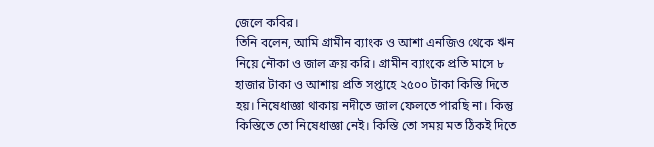জেলে কবির।
তিনি বলেন, আমি গ্রামীন ব্যাংক ও আশা এনজিও থেকে ঋন নিয়ে নৌকা ও জাল ক্রয় করি। গ্রামীন ব্যাংকে প্রতি মাসে ৮ হাজার টাকা ও আশায় প্রতি সপ্তাহে ২৫০০ টাকা কিস্তি দিতে হয়। নিষেধাজ্ঞা থাকায় নদীতে জাল ফেলতে পারছি না। কিন্তু কিস্তিতে তো নিষেধাজ্ঞা নেই। কিস্তি তো সময় মত ঠিকই দিতে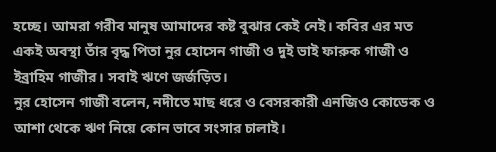হচ্ছে। আমরা গরীব মানুষ আমাদের কষ্ট বুঝার কেই নেই। কবির এর মত একই অবস্থা তাঁর বৃদ্ধ পিতা নুর হোসেন গাজী ও দুই ভাই ফারুক গাজী ও ইব্রাহিম গাজীর। সবাই ঋণে জর্জড়িত।
নুর হোসেন গাজী বলেন, নদীতে মাছ ধরে ও বেসরকারী এনজিও কোডেক ও আশা থেকে ঋণ নিয়ে কোন ভাবে সংসার চালাই।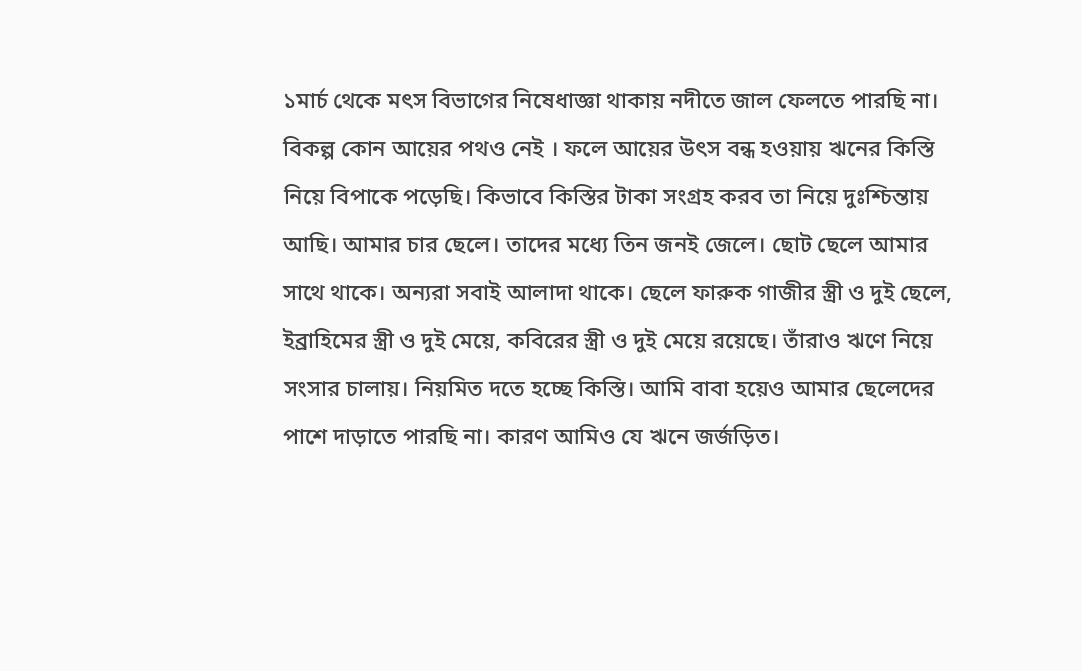১মার্চ থেকে মৎস বিভাগের নিষেধাজ্ঞা থাকায় নদীতে জাল ফেলতে পারছি না। বিকল্প কোন আয়ের পথও নেই । ফলে আয়ের উৎস বন্ধ হওয়ায় ঋনের কিস্তি নিয়ে বিপাকে পড়েছি। কিভাবে কিস্তির টাকা সংগ্রহ করব তা নিয়ে দুঃশ্চিন্তায় আছি। আমার চার ছেলে। তাদের মধ্যে তিন জনই জেলে। ছোট ছেলে আমার সাথে থাকে। অন্যরা সবাই আলাদা থাকে। ছেলে ফারুক গাজীর স্ত্রী ও দুই ছেলে, ইব্রাহিমের স্ত্রী ও দুই মেয়ে, কবিরের স্ত্রী ও দুই মেয়ে রয়েছে। তাঁরাও ঋণে নিয়ে সংসার চালায়। নিয়মিত দতে হচ্ছে কিস্তি। আমি বাবা হয়েও আমার ছেলেদের পাশে দাড়াতে পারছি না। কারণ আমিও যে ঋনে জর্জড়িত।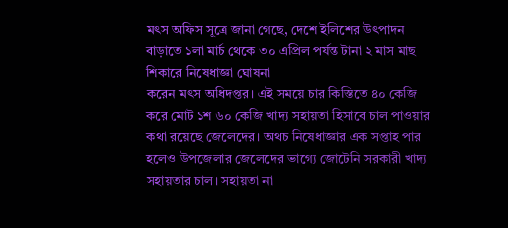মৎস অফিস সূত্রে জানা গেছে, দেশে ইলিশের উৎপাদন বাড়াতে ১লা মার্চ থেকে ৩০ এপ্রিল পর্যন্ত টানা ২ মাস মাছ শিকারে নিষেধাজ্ঞা ঘোষনা
করেন মৎস অধিদপ্তর। এই সময়ে চার কিস্তিতে ৪০ কেজি করে মোট ১শ ৬০ কেজি খাদ্য সহায়তা হিসাবে চাল পাওয়ার কথা রয়েছে জেলেদের। অথচ নিষেধাজ্ঞার এক সপ্তাহ পার হলেও উপজেলার জেলেদের ভাগ্যে জোটেনি সরকারী খাদ্য সহায়তার চাল। সহায়তা না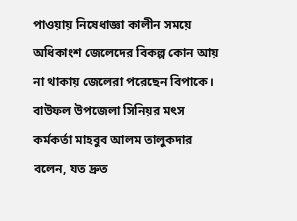পাওয়ায় নিষেধাজ্ঞা কালীন সময়ে অধিকাংশ জেলেদের বিকল্প কোন আয় না থাকায় জেলেরা পরেছেন বিপাকে।
বাউফল উপজেলা সিনিয়র মৎস কর্মকর্তা মাহবুব আলম তালুকদার বলেন, যত দ্রুত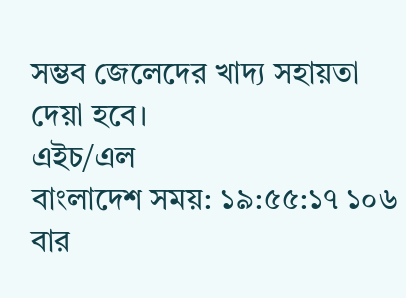সম্ভব জেলেদের খাদ্য সহায়তা দেয়া হবে।
এইচ/এল
বাংলাদেশ সময়: ১৯:৫৫:১৭ ১০৬ বার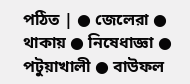পঠিত | ● জেলেরা ● থাকায় ● নিষেধাজ্ঞা ● পটুয়াখালী ● বাউফল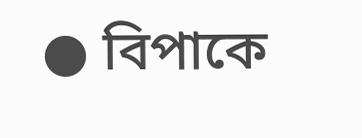● বিপাকে